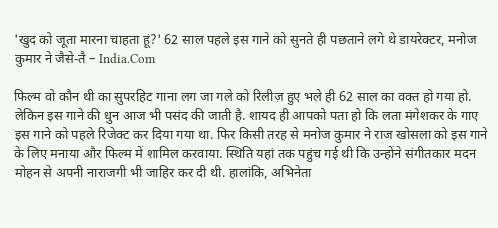'खुद को जूता मारना चाहता हूं?' 62 साल पहले इस गाने को सुनते ही पछताने लगे थे डायरेक्टर, मनोज कुमार ने जैसे-तै – India.Com

फिल्म वो कौन थी का सुपरहिट गाना लग जा गले को रिलीज़ हुए भले ही 62 साल का वक्त हो गया हो. लेकिन इस गाने की धुन आज भी पसंद की जाती है. शायद ही आपको पता हो कि लता मंगेशकर के गाए इस गाने को पहले रिजेक्ट कर दिया गया था. फिर किसी तरह से मनोज कुमार ने राज खोसला को इस गाने के लिए मनाया और फिल्म में शामिल करवाया. स्थिति यहां तक पहुंच गई थी कि उन्होंने संगीतकार मदन मोहन से अपनी नाराजगी भी जाहिर कर दी थी. हालांकि, अभिनेता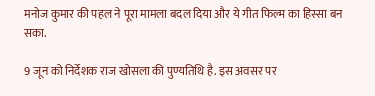मनोज कुमार की पहल ने पूरा मामला बदल दिया और ये गीत फिल्म का हिस्सा बन सका.

9 जून को निर्देशक राज खोसला की पुण्यतिथि है. इस अवसर पर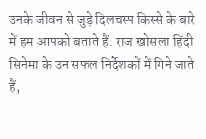उनके जीवन से जुड़े दिलचस्प किस्से के बारे में हम आपको बताते हैं. राज खोसला हिंदी सिनेमा के उन सफल निर्देशकों में गिने जाते हैं,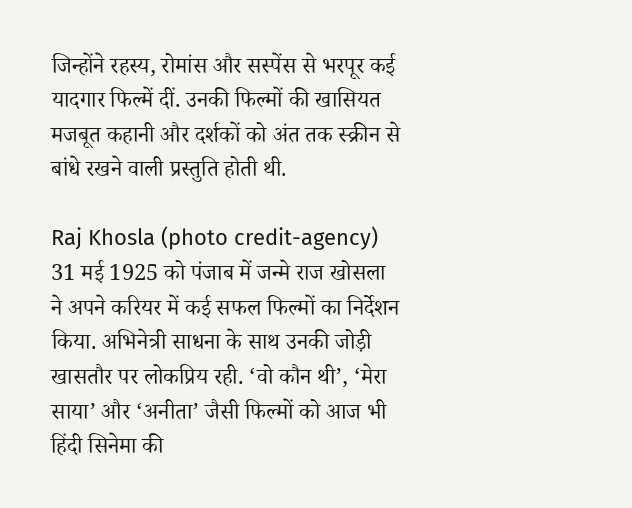जिन्होंने रहस्य, रोमांस और सस्पेंस से भरपूर कई यादगार फिल्में दीं. उनकी फिल्मों की खासियत मजबूत कहानी और दर्शकों को अंत तक स्क्रीन से बांधे रखने वाली प्रस्तुति होती थी.

Raj Khosla (photo credit-agency)
31 मई 1925 को पंजाब में जन्मे राज खोसला ने अपने करियर में कई सफल फिल्मों का निर्देशन किया. अभिनेत्री साधना के साथ उनकी जोड़ी खासतौर पर लोकप्रिय रही. ‘वो कौन थी’, ‘मेरा साया’ और ‘अनीता’ जैसी फिल्मों को आज भी हिंदी सिनेमा की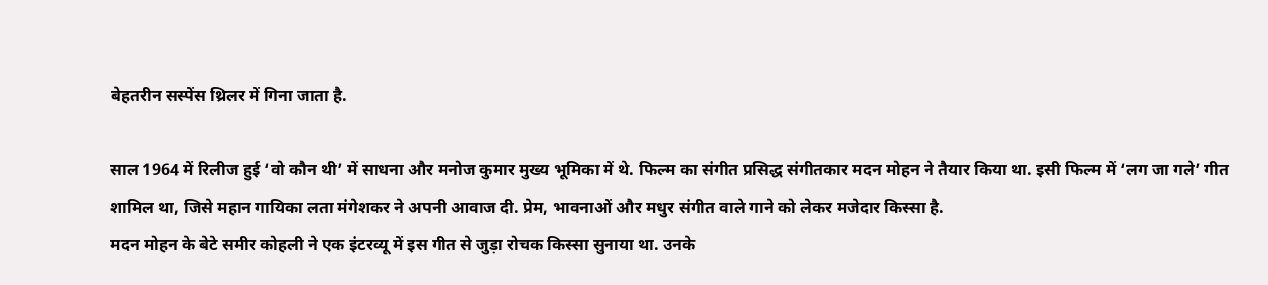बेहतरीन सस्पेंस थ्रिलर में गिना जाता है.

साल 1964 में रिलीज हुई ‘वो कौन थी’ में साधना और मनोज कुमार मुख्य भूमिका में थे. फिल्म का संगीत प्रसिद्ध संगीतकार मदन मोहन ने तैयार किया था. इसी फिल्म में ‘लग जा गले’ गीत शामिल था, जिसे महान गायिका लता मंगेशकर ने अपनी आवाज दी. प्रेम, भावनाओं और मधुर संगीत वाले गाने को लेकर मजेदार किस्सा है.
मदन मोहन के बेटे समीर कोहली ने एक इंटरव्यू में इस गीत से जुड़ा रोचक किस्सा सुनाया था. उनके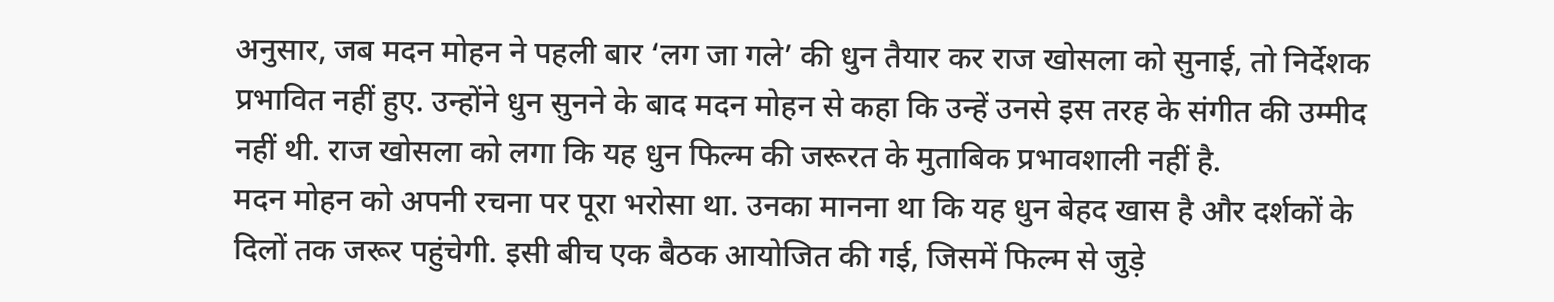अनुसार, जब मदन मोहन ने पहली बार ‘लग जा गले’ की धुन तैयार कर राज खोसला को सुनाई, तो निर्देशक प्रभावित नहीं हुए. उन्होंने धुन सुनने के बाद मदन मोहन से कहा कि उन्हें उनसे इस तरह के संगीत की उम्मीद नहीं थी. राज खोसला को लगा कि यह धुन फिल्म की जरूरत के मुताबिक प्रभावशाली नहीं है.
मदन मोहन को अपनी रचना पर पूरा भरोसा था. उनका मानना था कि यह धुन बेहद खास है और दर्शकों के दिलों तक जरूर पहुंचेगी. इसी बीच एक बैठक आयोजित की गई, जिसमें फिल्म से जुड़े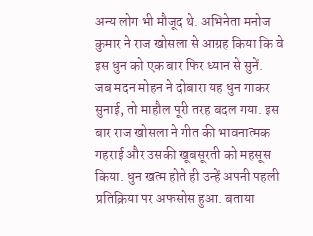अन्य लोग भी मौजूद थे. अभिनेता मनोज कुमार ने राज खोसला से आग्रह किया कि वे इस धुन को एक बार फिर ध्यान से सुनें.
जब मदन मोहन ने दोबारा यह धुन गाकर सुनाई, तो माहौल पूरी तरह बदल गया. इस बार राज खोसला ने गीत की भावनात्मक गहराई और उसकी खूबसूरती को महसूस किया. धुन खत्म होते ही उन्हें अपनी पहली प्रतिक्रिया पर अफसोस हुआ. बताया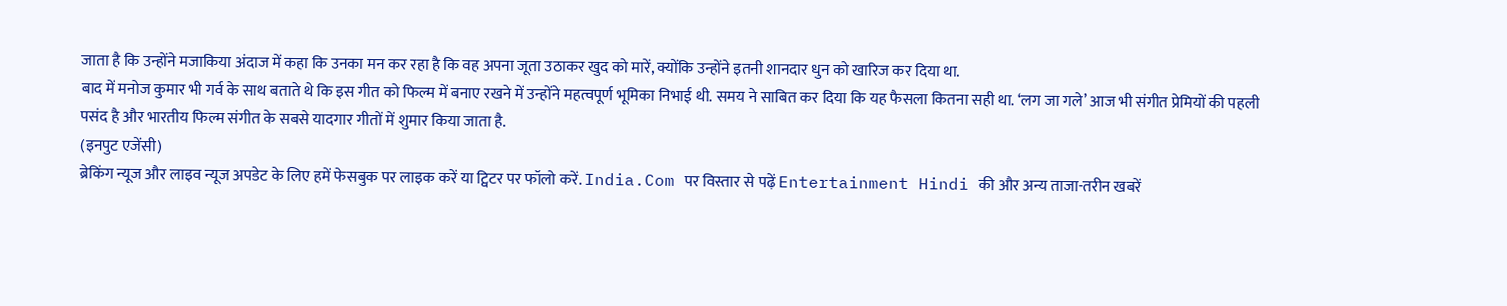जाता है कि उन्होंने मजाकिया अंदाज में कहा कि उनका मन कर रहा है कि वह अपना जूता उठाकर खुद को मारें, क्योंकि उन्होंने इतनी शानदार धुन को खारिज कर दिया था.
बाद में मनोज कुमार भी गर्व के साथ बताते थे कि इस गीत को फिल्म में बनाए रखने में उन्होंने महत्वपूर्ण भूमिका निभाई थी. समय ने साबित कर दिया कि यह फैसला कितना सही था. ‘लग जा गले’ आज भी संगीत प्रेमियों की पहली पसंद है और भारतीय फिल्म संगीत के सबसे यादगार गीतों में शुमार किया जाता है.
(इनपुट एजेंसी)
ब्रेकिंग न्यूज और लाइव न्यूज अपडेट के लिए हमें फेसबुक पर लाइक करें या ट्विटर पर फॉलो करें. India.Com पर विस्तार से पढ़ें Entertainment Hindi की और अन्य ताजा-तरीन खबरें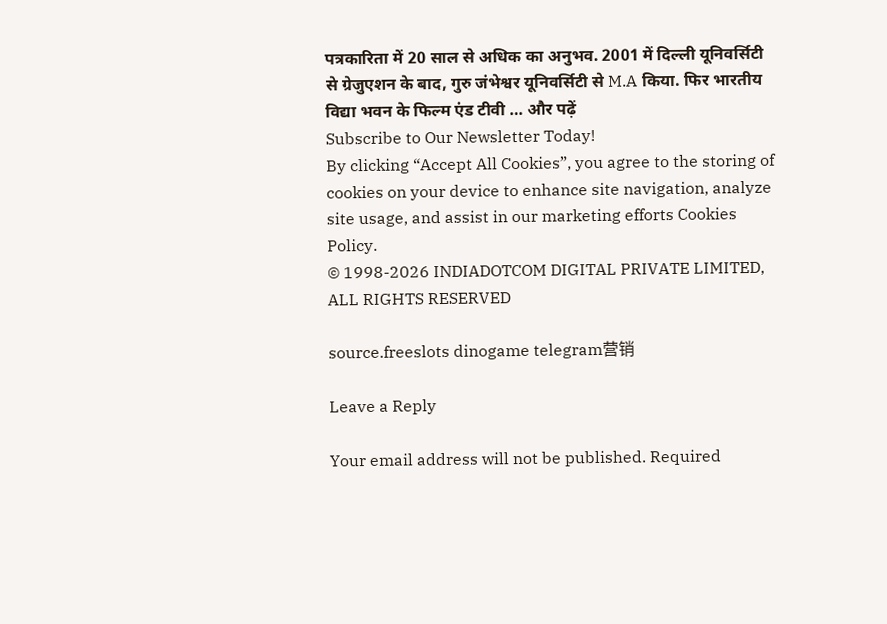पत्रकारिता में 20 साल से अधिक का अनुभव. 2001 में दिल्ली यूनिवर्सिटी से ग्रेजुएशन के बाद, गुरु जंभेश्वर यूनिवर्सिटी से M.A किया. फिर भारतीय विद्या भवन के फिल्म एंड टीवी … और पढ़ें
Subscribe to Our Newsletter Today!
By clicking “Accept All Cookies”, you agree to the storing of cookies on your device to enhance site navigation, analyze site usage, and assist in our marketing efforts Cookies Policy.
© 1998-2026 INDIADOTCOM DIGITAL PRIVATE LIMITED, ALL RIGHTS RESERVED

source.freeslots dinogame telegram营销

Leave a Reply

Your email address will not be published. Required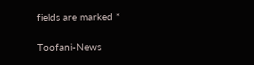fields are marked *

Toofani-News